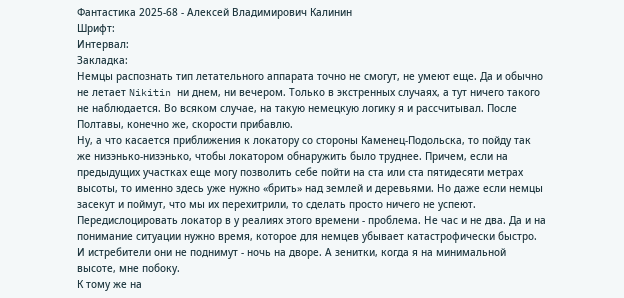Фантастика 2025-68 - Алексей Владимирович Калинин
Шрифт:
Интервал:
Закладка:
Немцы распознать тип летательного аппарата точно не смогут, не умеют еще. Да и обычно не летает Nikitin ни днем, ни вечером. Только в экстренных случаях, а тут ничего такого не наблюдается. Во всяком случае, на такую немецкую логику я и рассчитывал. После Полтавы, конечно же, скорости прибавлю.
Ну, а что касается приближения к локатору со стороны Каменец-Подольска, то пойду так же низэнько-низэнько, чтобы локатором обнаружить было труднее. Причем, если на предыдущих участках еще могу позволить себе пойти на ста или ста пятидесяти метрах высоты, то именно здесь уже нужно «брить» над землей и деревьями. Но даже если немцы засекут и поймут, что мы их перехитрили, то сделать просто ничего не успеют. Передислоцировать локатор в у реалиях этого времени - проблема. Не час и не два. Да и на понимание ситуации нужно время, которое для немцев убывает катастрофически быстро. И истребители они не поднимут - ночь на дворе. А зенитки, когда я на минимальной высоте, мне побоку.
К тому же на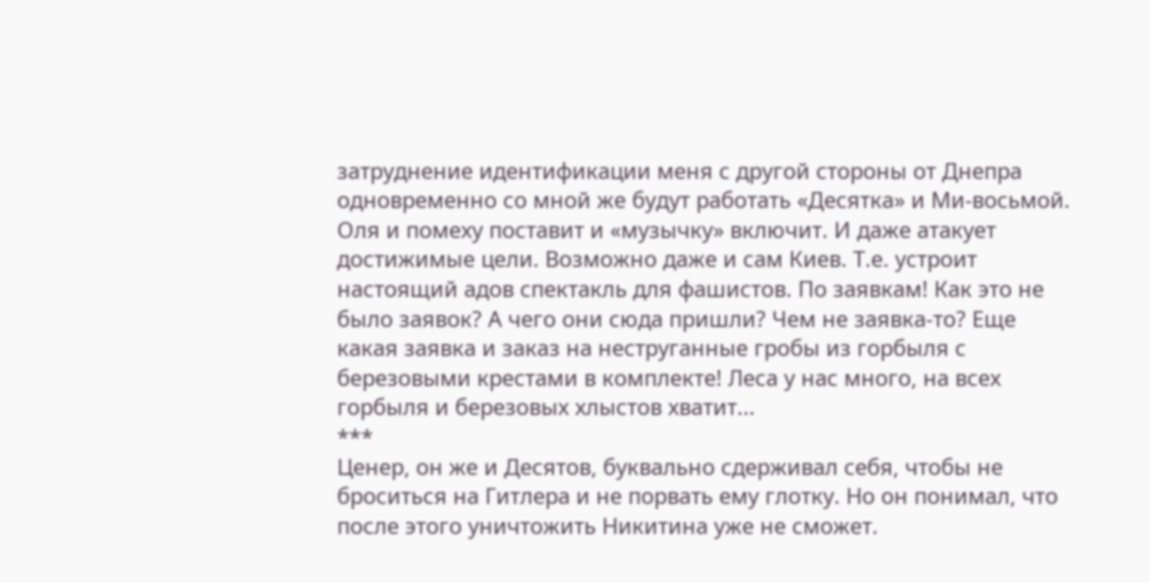затруднение идентификации меня с другой стороны от Днепра одновременно со мной же будут работать «Десятка» и Ми-восьмой. Оля и помеху поставит и «музычку» включит. И даже атакует достижимые цели. Возможно даже и сам Киев. Т.е. устроит настоящий адов спектакль для фашистов. По заявкам! Как это не было заявок? А чего они сюда пришли? Чем не заявка-то? Еще какая заявка и заказ на неструганные гробы из горбыля с березовыми крестами в комплекте! Леса у нас много, на всех горбыля и березовых хлыстов хватит...
***
Ценер, он же и Десятов, буквально сдерживал себя, чтобы не броситься на Гитлера и не порвать ему глотку. Но он понимал, что после этого уничтожить Никитина уже не сможет.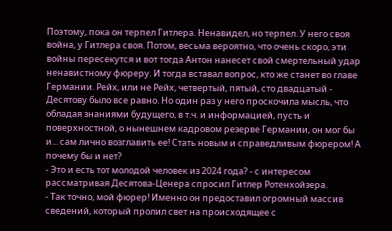Поэтому, пока он терпел Гитлера. Ненавидел, но терпел. У него своя война, у Гитлера своя. Потом, весьма вероятно, что очень скоро, эти войны пересекутся и вот тогда Антон нанесет свой смертельный удар ненавистному фюреру. И тогда вставал вопрос, кто же станет во главе Германии. Рейх, или не Рейх, четвертый, пятый, сто двадцатый - Десятову было все равно. Но один раз у него проскочила мысль, что обладая знаниями будущего, в т.ч. и информацией, пусть и поверхностной, о нынешнем кадровом резерве Германии, он мог бы и... сам лично возглавить ее! Стать новым и справедливым фюрером! А почему бы и нет?
- Это и есть тот молодой человек из 2024 года? - с интересом рассматривая Десятова-Ценера спросил Гитлер Ротенхойзера.
- Так точно, мой фюрер! Именно он предоставил огромный массив сведений, который пролил свет на происходящее с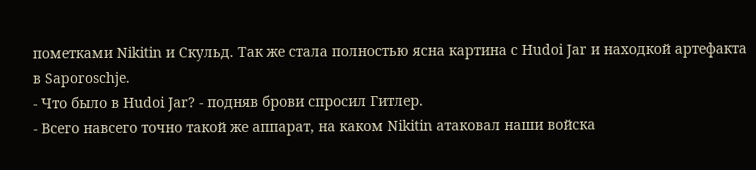пометками Nikitin и Скульд. Так же стала полностью ясна картина с Hudoi Jar и находкой артефакта в Saporoschje.
- Что было в Hudoi Jar? - подняв брови спросил Гитлер.
- Всего навсего точно такой же аппарат, на каком Nikitin атаковал наши войска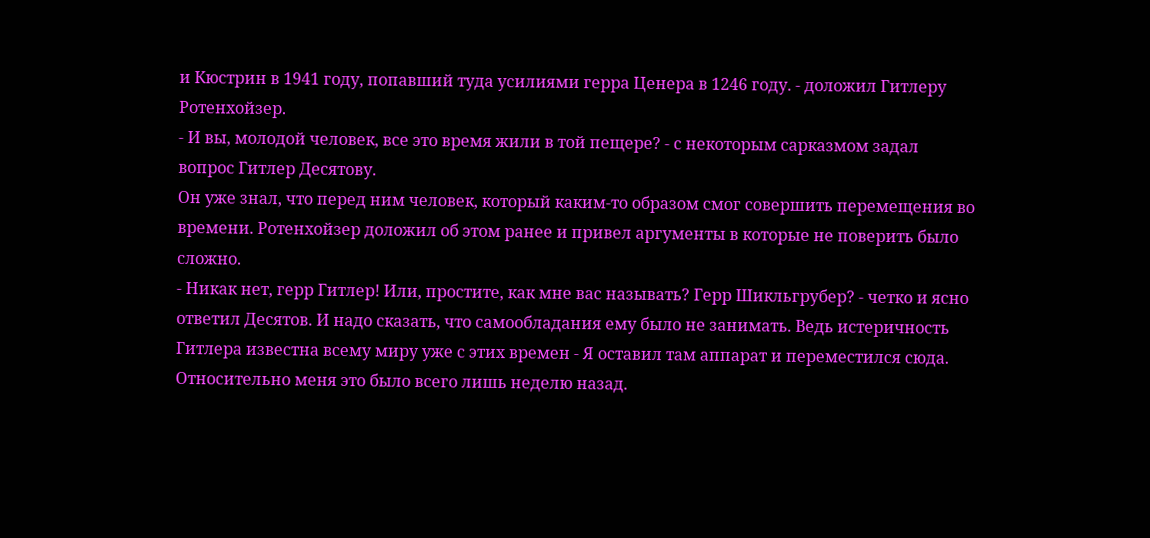и Кюстрин в 1941 году, попавший туда усилиями герра Ценера в 1246 году. - доложил Гитлеру Ротенхойзер.
- И вы, молодой человек, все это время жили в той пещере? - с некоторым сарказмом задал вопрос Гитлер Десятову.
Он уже знал, что перед ним человек, который каким-то образом смог совершить перемещения во времени. Ротенхойзер доложил об этом ранее и привел аргументы в которые не поверить было сложно.
- Никак нет, герр Гитлер! Или, простите, как мне вас называть? Герр Шикльгрубер? - четко и ясно ответил Десятов. И надо сказать, что самообладания ему было не занимать. Ведь истеричность Гитлера известна всему миру уже с этих времен - Я оставил там аппарат и переместился сюда. Относительно меня это было всего лишь неделю назад.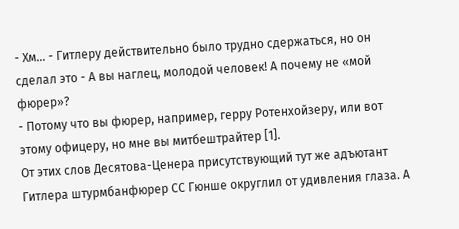- Хм... - Гитлеру действительно было трудно сдержаться, но он сделал это - А вы наглец, молодой человек! А почему не «мой фюрер»?
- Потому что вы фюрер, например, герру Ротенхойзеру, или вот этому офицеру, но мне вы митбештрайтер [1].
От этих слов Десятова-Ценера присутствующий тут же адъютант Гитлера штурмбанфюрер СС Гюнше округлил от удивления глаза. А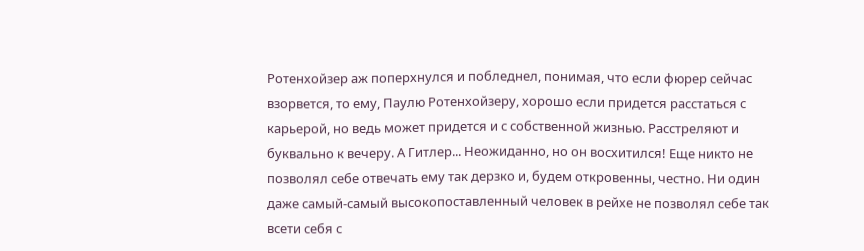Ротенхойзер аж поперхнулся и побледнел, понимая, что если фюрер сейчас взорвется, то ему, Паулю Ротенхойзеру, хорошо если придется расстаться с карьерой, но ведь может придется и с собственной жизнью. Расстреляют и буквально к вечеру. А Гитлер... Неожиданно, но он восхитился! Еще никто не позволял себе отвечать ему так дерзко и, будем откровенны, честно. Ни один даже самый-самый высокопоставленный человек в рейхе не позволял себе так всети себя с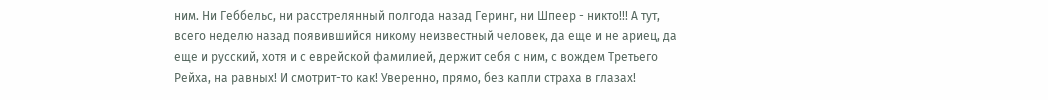ним. Ни Геббельс, ни расстрелянный полгода назад Геринг, ни Шпеер - никто!!! А тут, всего неделю назад появившийся никому неизвестный человек, да еще и не ариец, да еще и русский, хотя и с еврейской фамилией, держит себя с ним, с вождем Третьего Рейха, на равных! И смотрит-то как! Уверенно, прямо, без капли страха в глазах!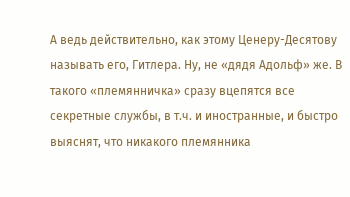А ведь действительно, как этому Ценеру-Десятову называть его, Гитлера. Ну, не «дядя Адольф» же. В такого «племянничка» сразу вцепятся все секретные службы, в т.ч. и иностранные, и быстро выяснят, что никакого племянника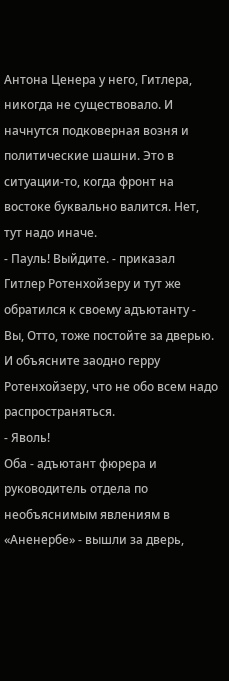Антона Ценера у него, Гитлера, никогда не существовало. И начнутся подковерная возня и политические шашни. Это в ситуации-то, когда фронт на востоке буквально валится. Нет, тут надо иначе.
- Пауль! Выйдите. - приказал Гитлер Ротенхойзеру и тут же обратился к своему адъютанту - Вы, Отто, тоже постойте за дверью. И объясните заодно герру Ротенхойзеру, что не обо всем надо распространяться.
- Яволь!
Оба - адъютант фюрера и руководитель отдела по необъяснимым явлениям в «Аненербе» - вышли за дверь,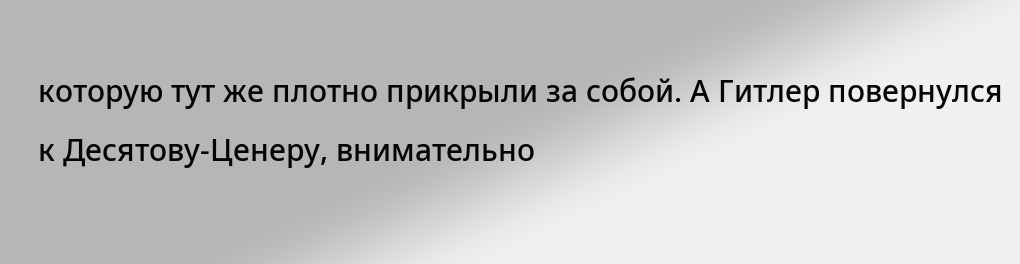которую тут же плотно прикрыли за собой. А Гитлер повернулся к Десятову-Ценеру, внимательно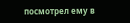посмотрел ему в